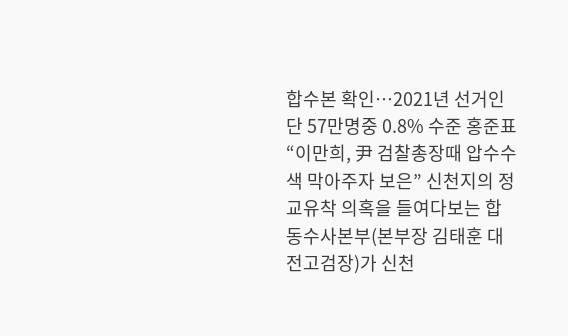합수본 확인…2021년 선거인단 57만명중 0.8% 수준 홍준표 “이만희, 尹 검찰총장때 압수수색 막아주자 보은” 신천지의 정교유착 의혹을 들여다보는 합동수사본부(본부장 김태훈 대전고검장)가 신천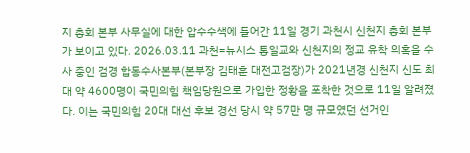지 총회 본부 사무실에 대한 압수수색에 들어간 11일 경기 과천시 신천지 총회 본부가 보이고 있다. 2026.03.11 과천=뉴시스 통일교와 신천지의 정교 유착 의혹을 수사 중인 검경 합동수사본부(본부장 김태훈 대전고검장)가 2021년경 신천지 신도 최대 약 4600명이 국민의힘 책임당원으로 가입한 정황을 포착한 것으로 11일 알려졌다. 이는 국민의힘 20대 대선 후보 경선 당시 약 57만 명 규모였던 선거인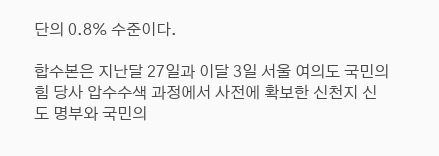단의 0.8% 수준이다.

합수본은 지난달 27일과 이달 3일 서울 여의도 국민의힘 당사 압수수색 과정에서 사전에 확보한 신천지 신도 명부와 국민의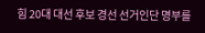힘 20대 대선 후보 경선 선거인단 명부를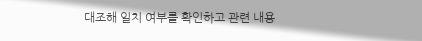대조해 일치 여부를 확인하고 관련 내용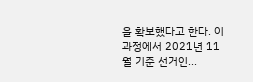을 확보했다고 한다. 이 과정에서 2021년 11월 기준 선거인...